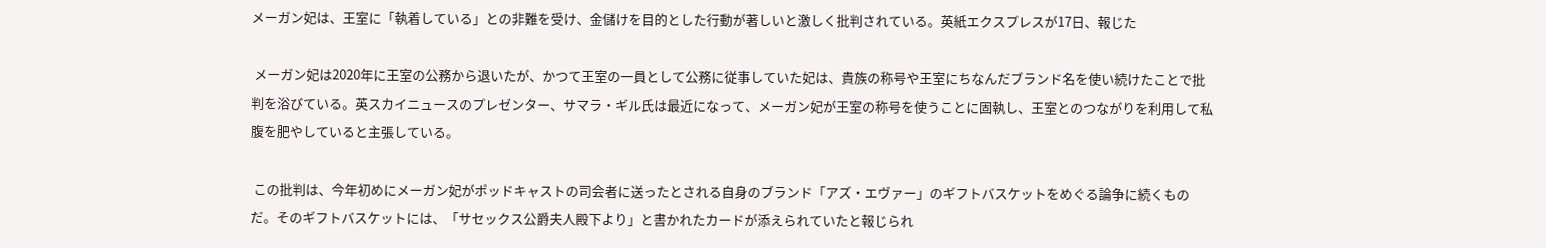メーガン妃は、王室に「執着している」との非難を受け、金儲けを目的とした行動が著しいと激しく批判されている。英紙エクスプレスが17日、報じた

 メーガン妃は2020年に王室の公務から退いたが、かつて王室の一員として公務に従事していた妃は、貴族の称号や王室にちなんだブランド名を使い続けたことで批判を浴びている。英スカイニュースのプレゼンター、サマラ・ギル氏は最近になって、メーガン妃が王室の称号を使うことに固執し、王室とのつながりを利用して私腹を肥やしていると主張している。

 この批判は、今年初めにメーガン妃がポッドキャストの司会者に送ったとされる自身のブランド「アズ・エヴァー」のギフトバスケットをめぐる論争に続くものだ。そのギフトバスケットには、「サセックス公爵夫人殿下より」と書かれたカードが添えられていたと報じられ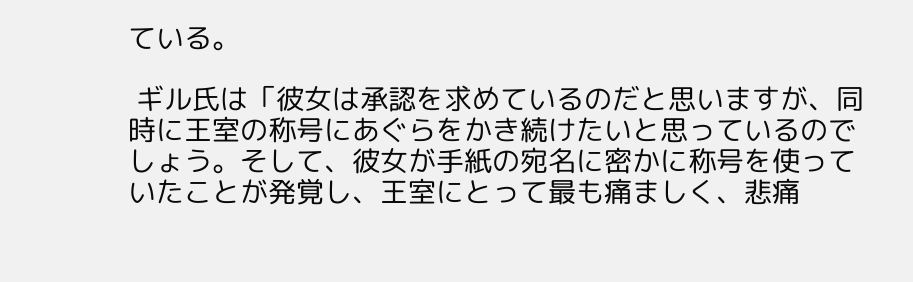ている。

 ギル氏は「彼女は承認を求めているのだと思いますが、同時に王室の称号にあぐらをかき続けたいと思っているのでしょう。そして、彼女が手紙の宛名に密かに称号を使っていたことが発覚し、王室にとって最も痛ましく、悲痛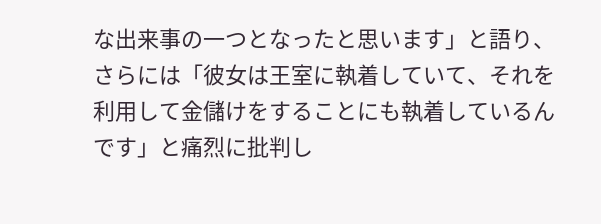な出来事の一つとなったと思います」と語り、さらには「彼女は王室に執着していて、それを利用して金儲けをすることにも執着しているんです」と痛烈に批判し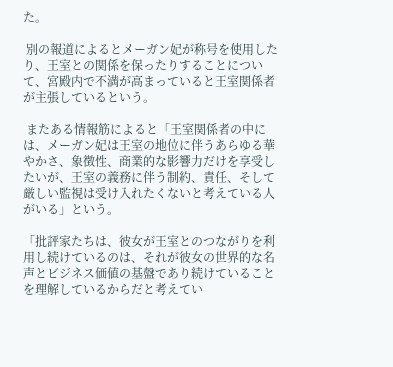た。

 別の報道によるとメーガン妃が称号を使用したり、王室との関係を保ったりすることについて、宮殿内で不満が高まっていると王室関係者が主張しているという。

 またある情報筋によると「王室関係者の中には、メーガン妃は王室の地位に伴うあらゆる華やかさ、象徴性、商業的な影響力だけを享受したいが、王室の義務に伴う制約、責任、そして厳しい監視は受け入れたくないと考えている人がいる」という。

「批評家たちは、彼女が王室とのつながりを利用し続けているのは、それが彼女の世界的な名声とビジネス価値の基盤であり続けていることを理解しているからだと考えてい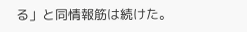る」と同情報筋は続けた。